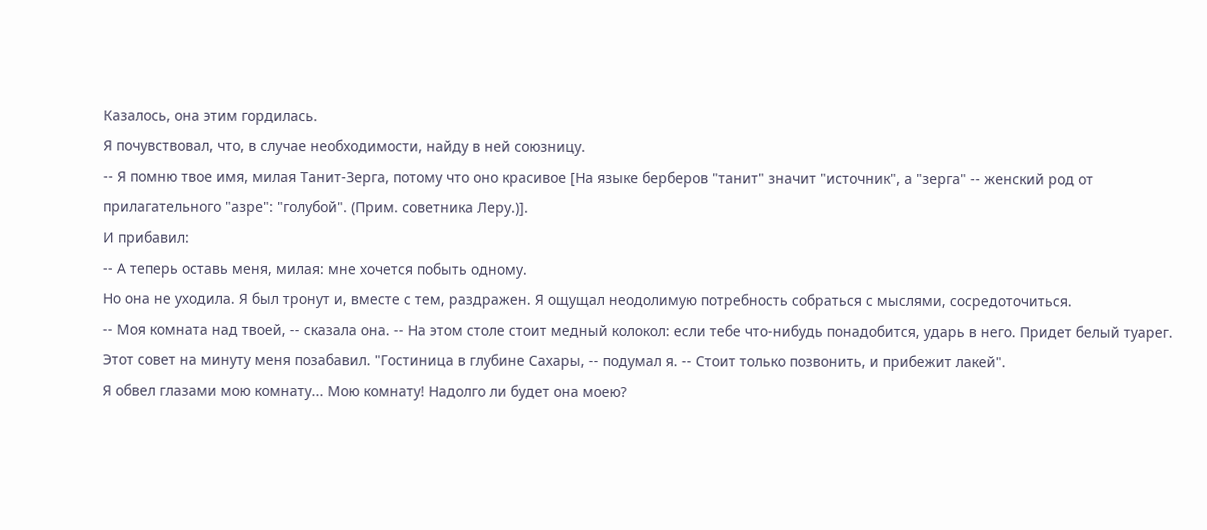Казалось, она этим гордилась.
Я почувствовал, что, в случае необходимости, найду в ней союзницу.
-- Я помню твое имя, милая Танит-Зерга, потому что оно красивое [На языке берберов "танит" значит "источник", а "зерга" -- женский род от прилагательного "азре": "голубой". (Прим. советника Леру.)].
И прибавил:
-- А теперь оставь меня, милая: мне хочется побыть одному.
Но она не уходила. Я был тронут и, вместе с тем, раздражен. Я ощущал неодолимую потребность собраться с мыслями, сосредоточиться.
-- Моя комната над твоей, -- сказала она. -- На этом столе стоит медный колокол: если тебе что-нибудь понадобится, ударь в него. Придет белый туарег.
Этот совет на минуту меня позабавил. "Гостиница в глубине Сахары, -- подумал я. -- Стоит только позвонить, и прибежит лакей".
Я обвел глазами мою комнату... Мою комнату! Надолго ли будет она моею?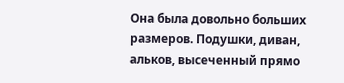Она была довольно больших размеров. Подушки, диван, альков, высеченный прямо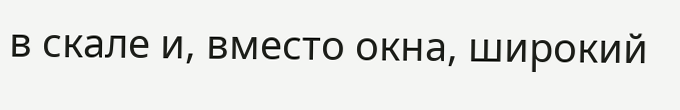в скале и, вместо окна, широкий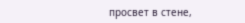просвет в стене,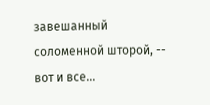завешанный соломенной шторой, -- вот и все...